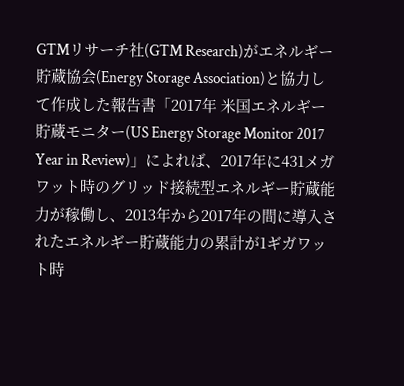GTMリサーチ社(GTM Research)がエネルギー貯蔵協会(Energy Storage Association)と協力して作成した報告書「2017年 米国エネルギー貯蔵モニター(US Energy Storage Monitor 2017 Year in Review)」によれば、2017年に431メガワット時のグリッド接続型エネルギー貯蔵能力が稼働し、2013年から2017年の間に導入されたエネルギー貯蔵能力の累計が1ギガワット時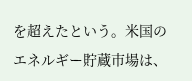を超えたという。米国のエネルギー貯蔵市場は、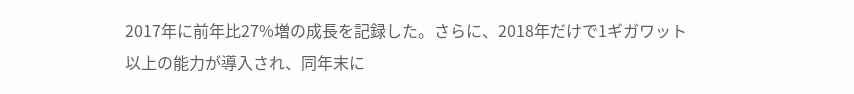2017年に前年比27%増の成長を記録した。さらに、2018年だけで1ギガワット以上の能力が導入され、同年末に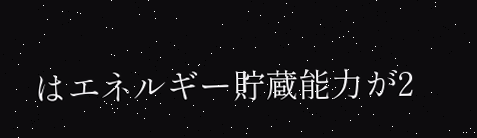はエネルギー貯蔵能力が2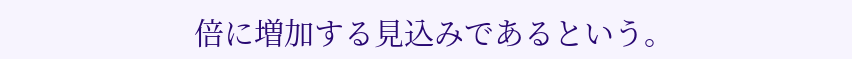倍に増加する見込みであるという。